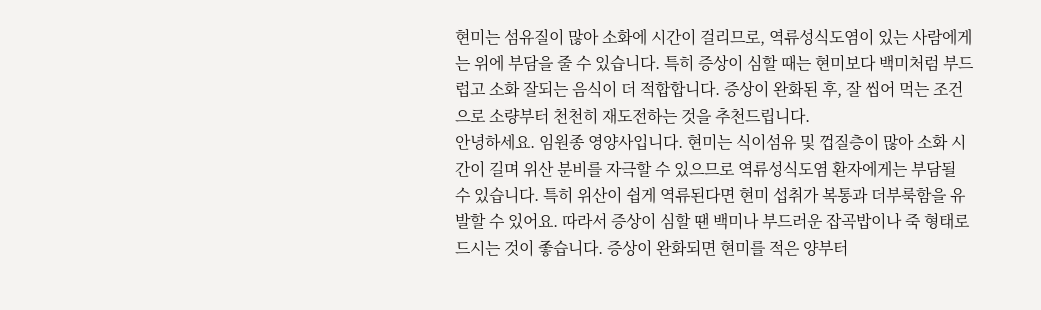현미는 섬유질이 많아 소화에 시간이 걸리므로, 역류성식도염이 있는 사람에게는 위에 부담을 줄 수 있습니다. 특히 증상이 심할 때는 현미보다 백미처럼 부드럽고 소화 잘되는 음식이 더 적합합니다. 증상이 완화된 후, 잘 씹어 먹는 조건으로 소량부터 천천히 재도전하는 것을 추천드립니다.
안녕하세요. 임원종 영양사입니다. 현미는 식이섬유 및 껍질층이 많아 소화 시간이 길며 위산 분비를 자극할 수 있으므로 역류성식도염 환자에게는 부담될 수 있습니다. 특히 위산이 쉽게 역류된다면 현미 섭취가 복통과 더부룩함을 유발할 수 있어요. 따라서 증상이 심할 땐 백미나 부드러운 잡곡밥이나 죽 형태로 드시는 것이 좋습니다. 증상이 완화되면 현미를 적은 양부터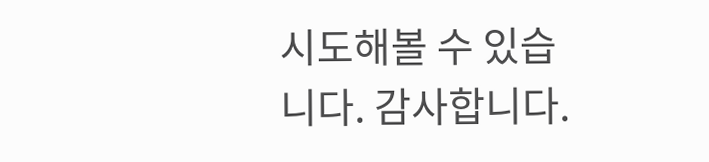시도해볼 수 있습니다. 감사합니다.